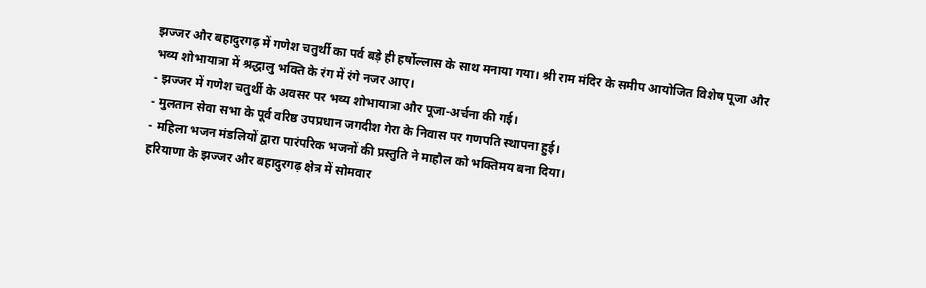झज्जर और बहादुरगढ़ में गणेश चतुर्थी का पर्व बड़े ही हर्षोल्लास के साथ मनाया गया। श्री राम मंदिर के समीप आयोजित विशेष पूजा और भव्य शोभायात्रा में श्रद्धालु भक्ति के रंग में रंगे नजर आए।
- झज्जर में गणेश चतुर्थी के अवसर पर भव्य शोभायात्रा और पूजा-अर्चना की गई।
- मुलतान सेवा सभा के पूर्व वरिष्ठ उपप्रधान जगदीश गेरा के निवास पर गणपति स्थापना हुई।
- महिला भजन मंडलियों द्वारा पारंपरिक भजनों की प्रस्तुति ने माहौल को भक्तिमय बना दिया।
हरियाणा के झज्जर और बहादुरगढ़ क्षेत्र में सोमवार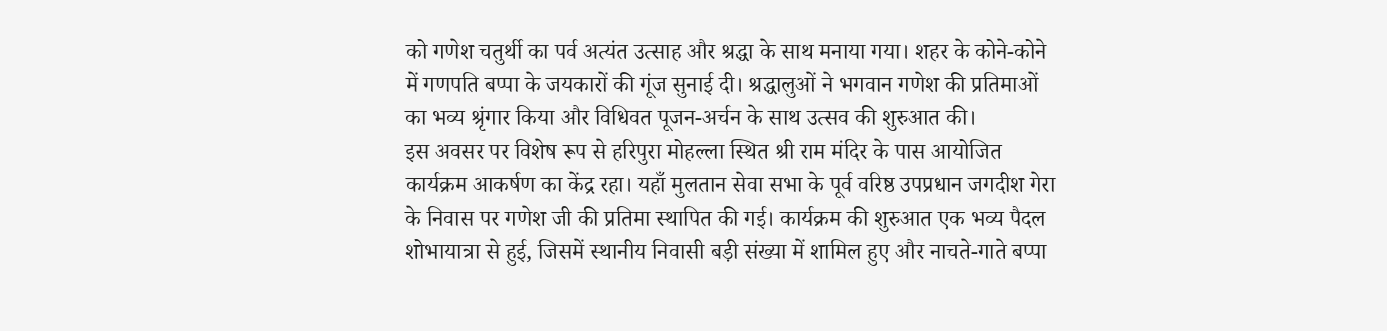को गणेश चतुर्थी का पर्व अत्यंत उत्साह और श्रद्धा के साथ मनाया गया। शहर के कोने-कोने में गणपति बप्पा के जयकारों की गूंज सुनाई दी। श्रद्धालुओं ने भगवान गणेश की प्रतिमाओं का भव्य श्रृंगार किया और विधिवत पूजन-अर्चन के साथ उत्सव की शुरुआत की।
इस अवसर पर विशेष रूप से हरिपुरा मोहल्ला स्थित श्री राम मंदिर के पास आयोजित कार्यक्रम आकर्षण का केंद्र रहा। यहाँ मुलतान सेवा सभा के पूर्व वरिष्ठ उपप्रधान जगदीश गेरा के निवास पर गणेश जी की प्रतिमा स्थापित की गई। कार्यक्रम की शुरुआत एक भव्य पैदल शोभायात्रा से हुई, जिसमें स्थानीय निवासी बड़ी संख्या में शामिल हुए और नाचते-गाते बप्पा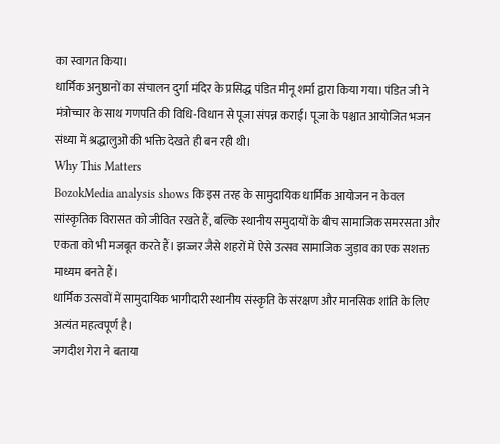का स्वागत किया।
धार्मिक अनुष्ठानों का संचालन दुर्गा मंदिर के प्रसिद्ध पंडित मीनू शर्मा द्वारा किया गया। पंडित जी ने मंत्रोच्चार के साथ गणपति की विधि-विधान से पूजा संपन्न कराई। पूजा के पश्चात आयोजित भजन संध्या में श्रद्धालुओं की भक्ति देखते ही बन रही थी।
Why This Matters
BozokMedia analysis shows कि इस तरह के सामुदायिक धार्मिक आयोजन न केवल सांस्कृतिक विरासत को जीवित रखते हैं, बल्कि स्थानीय समुदायों के बीच सामाजिक समरसता और एकता को भी मजबूत करते हैं। झज्जर जैसे शहरों में ऐसे उत्सव सामाजिक जुड़ाव का एक सशक्त माध्यम बनते हैं।
धार्मिक उत्सवों में सामुदायिक भागीदारी स्थानीय संस्कृति के संरक्षण और मानसिक शांति के लिए अत्यंत महत्वपूर्ण है।
जगदीश गेरा ने बताया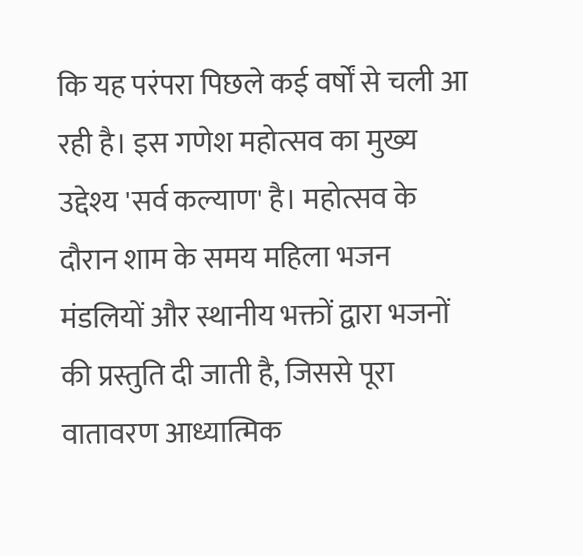कि यह परंपरा पिछले कई वर्षों से चली आ रही है। इस गणेश महोत्सव का मुख्य उद्देश्य 'सर्व कल्याण' है। महोत्सव के दौरान शाम के समय महिला भजन मंडलियों और स्थानीय भक्तों द्वारा भजनों की प्रस्तुति दी जाती है, जिससे पूरा वातावरण आध्यात्मिक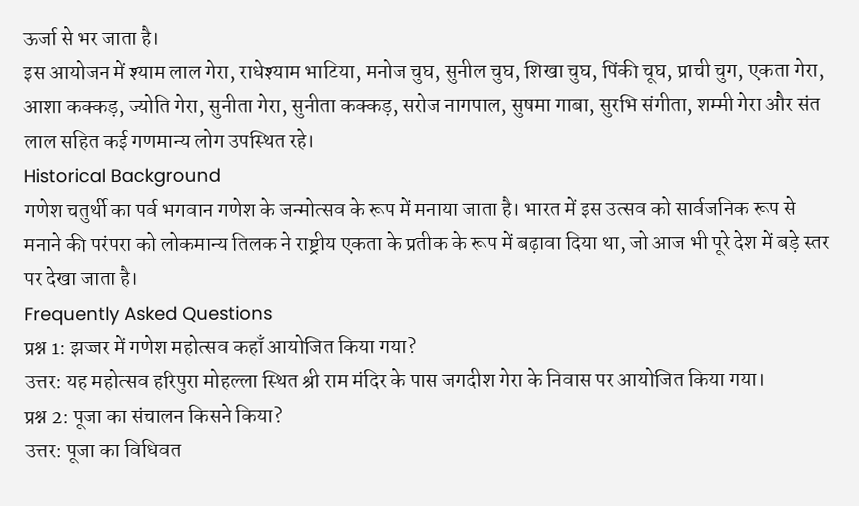ऊर्जा से भर जाता है।
इस आयोजन में श्याम लाल गेरा, राधेश्याम भाटिया, मनोज चुघ, सुनील चुघ, शिखा चुघ, पिंकी चूघ, प्राची चुग, एकता गेरा, आशा कक्कड़, ज्योति गेरा, सुनीता गेरा, सुनीता कक्कड़, सरोज नागपाल, सुषमा गाबा, सुरभि संगीता, शम्मी गेरा और संत लाल सहित कई गणमान्य लोग उपस्थित रहे।
Historical Background
गणेश चतुर्थी का पर्व भगवान गणेश के जन्मोत्सव के रूप में मनाया जाता है। भारत में इस उत्सव को सार्वजनिक रूप से मनाने की परंपरा को लोकमान्य तिलक ने राष्ट्रीय एकता के प्रतीक के रूप में बढ़ावा दिया था, जो आज भी पूरे देश में बड़े स्तर पर देखा जाता है।
Frequently Asked Questions
प्रश्न 1: झज्जर में गणेश महोत्सव कहाँ आयोजित किया गया?
उत्तर: यह महोत्सव हरिपुरा मोहल्ला स्थित श्री राम मंदिर के पास जगदीश गेरा के निवास पर आयोजित किया गया।
प्रश्न 2: पूजा का संचालन किसने किया?
उत्तर: पूजा का विधिवत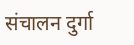संचालन दुर्गा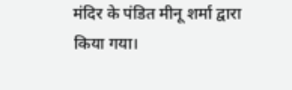मंदिर के पंडित मीनू शर्मा द्वारा किया गया।